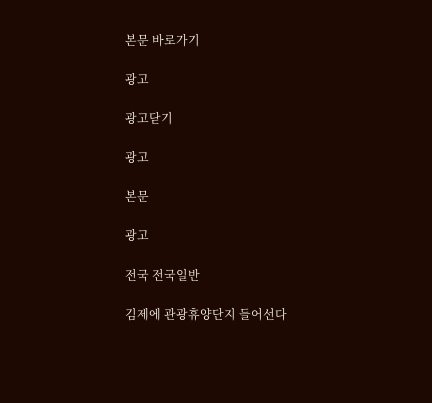본문 바로가기

광고

광고닫기

광고

본문

광고

전국 전국일반

김제에 관광휴양단지 들어선다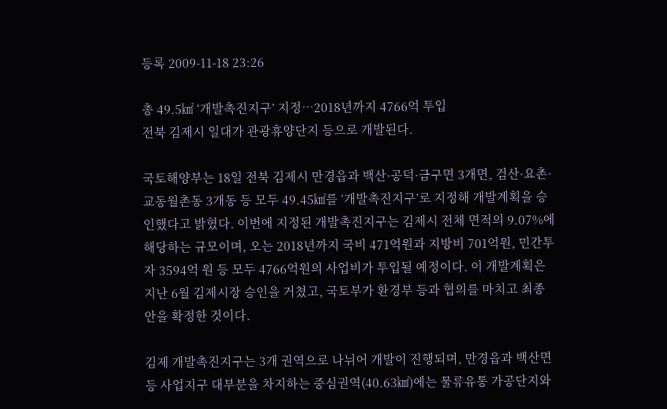등록 2009-11-18 23:26

총 49.5㎢ ‘개발촉진지구’ 지정…2018년까지 4766억 투입
전북 김제시 일대가 관광휴양단지 등으로 개발된다.

국토해양부는 18일 전북 김제시 만경읍과 백산·공덕·금구면 3개면, 검산·요촌·교동월촌동 3개동 등 모두 49.45㎢를 ‘개발촉진지구’로 지정해 개발계획을 승인했다고 밝혔다. 이번에 지정된 개발촉진지구는 김제시 전체 면적의 9.07%에 해당하는 규모이며, 오는 2018년까지 국비 471억원과 지방비 701억원, 민간투자 3594억 원 등 모두 4766억원의 사업비가 투입될 예정이다. 이 개발계획은 지난 6월 김제시장 승인을 거쳤고, 국토부가 환경부 등과 협의를 마치고 최종안을 확정한 것이다.

김제 개발촉진지구는 3개 권역으로 나뉘어 개발이 진행되며, 만경읍과 백산면 등 사업지구 대부분을 차지하는 중심권역(40.63㎢)에는 물류유통 가공단지와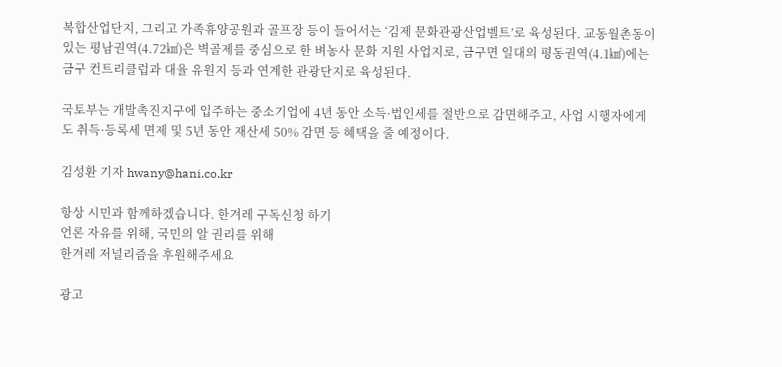복합산업단지, 그리고 가족휴양공원과 골프장 등이 들어서는 ‘김제 문화관광산업벨트’로 육성된다. 교동월촌동이 있는 평남권역(4.72㎢)은 벽골제를 중심으로 한 벼농사 문화 지원 사업지로, 금구면 일대의 평동권역(4.1㎢)에는 금구 컨트리클럽과 대율 유원지 등과 연계한 관광단지로 육성된다.

국토부는 개발촉진지구에 입주하는 중소기업에 4년 동안 소득·법인세를 절반으로 감면해주고, 사업 시행자에게도 취득·등록세 면제 및 5년 동안 재산세 50% 감면 등 혜택을 줄 예정이다.

김성환 기자 hwany@hani.co.kr

항상 시민과 함께하겠습니다. 한겨레 구독신청 하기
언론 자유를 위해, 국민의 알 권리를 위해
한겨레 저널리즘을 후원해주세요

광고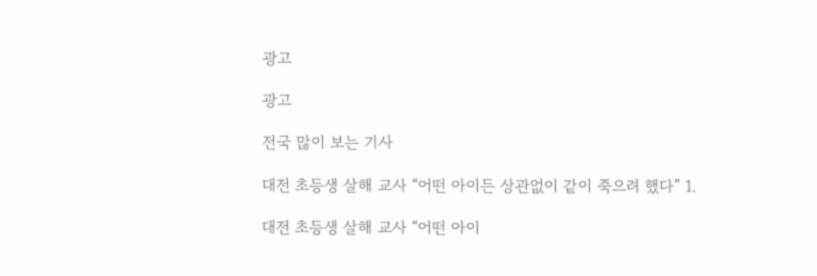광고

광고

전국 많이 보는 기사

대전 초등생 살해 교사 “어떤 아이든 상관없이 같이 죽으려 했다” 1.

대전 초등생 살해 교사 “어떤 아이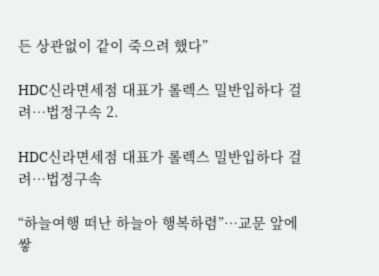든 상관없이 같이 죽으려 했다”

HDC신라면세점 대표가 롤렉스 밀반입하다 걸려…법정구속 2.

HDC신라면세점 대표가 롤렉스 밀반입하다 걸려…법정구속

“하늘여행 떠난 하늘아 행복하렴”…교문 앞에 쌓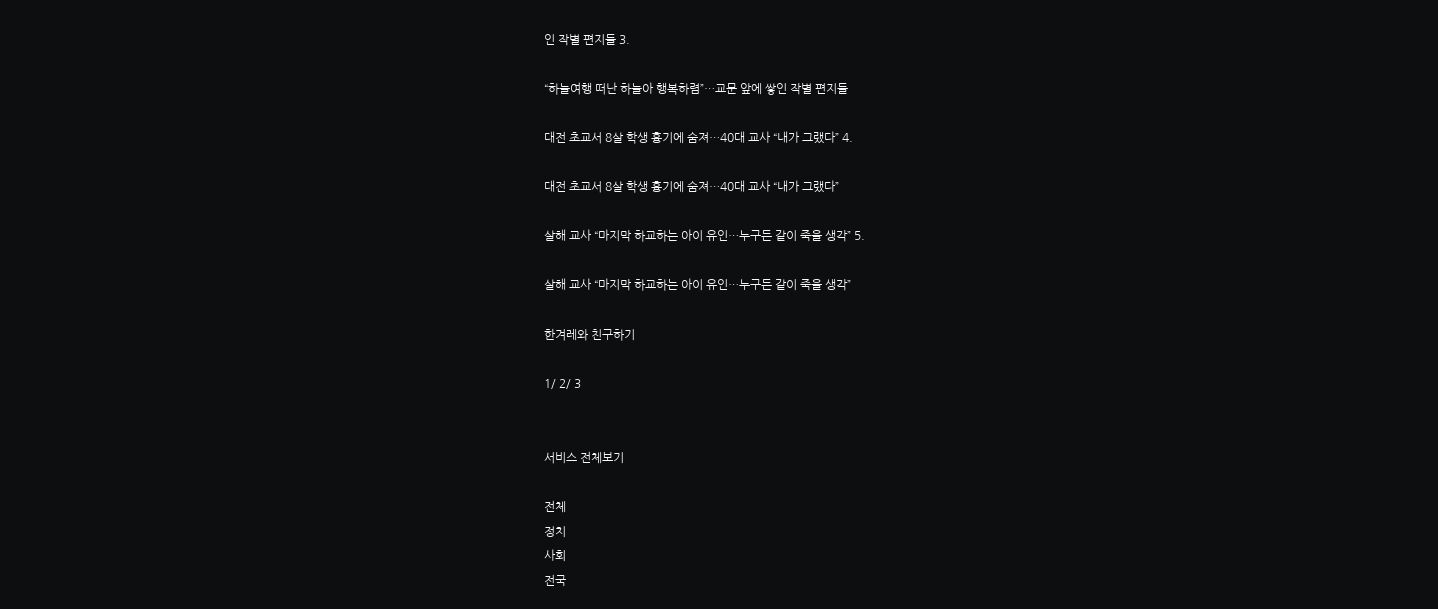인 작별 편지들 3.

“하늘여행 떠난 하늘아 행복하렴”…교문 앞에 쌓인 작별 편지들

대전 초교서 8살 학생 흉기에 숨져…40대 교사 “내가 그랬다” 4.

대전 초교서 8살 학생 흉기에 숨져…40대 교사 “내가 그랬다”

살해 교사 “마지막 하교하는 아이 유인…누구든 같이 죽을 생각” 5.

살해 교사 “마지막 하교하는 아이 유인…누구든 같이 죽을 생각”

한겨레와 친구하기

1/ 2/ 3


서비스 전체보기

전체
정치
사회
전국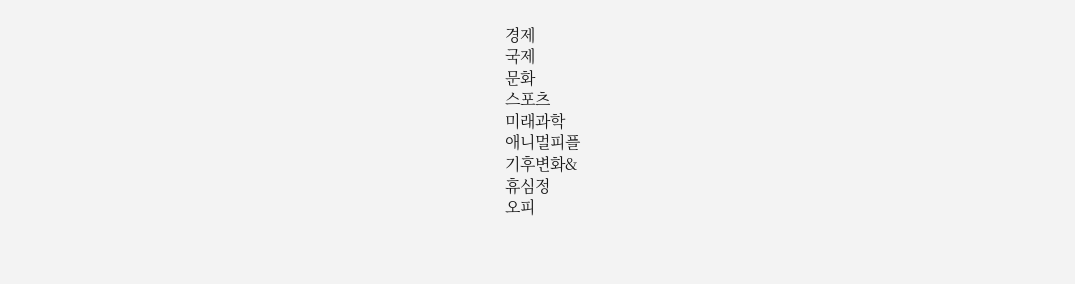경제
국제
문화
스포츠
미래과학
애니멀피플
기후변화&
휴심정
오피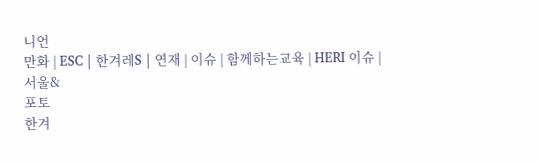니언
만화 | ESC | 한겨레S | 연재 | 이슈 | 함께하는교육 | HERI 이슈 | 서울&
포토
한겨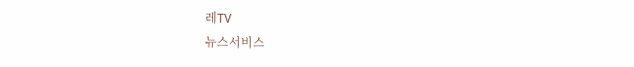레TV
뉴스서비스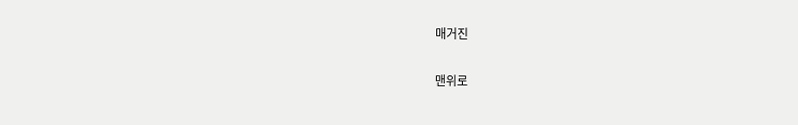매거진

맨위로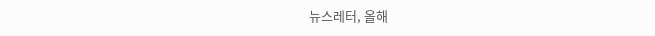뉴스레터, 올해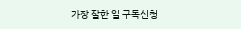가장 잘한 일 구독신청